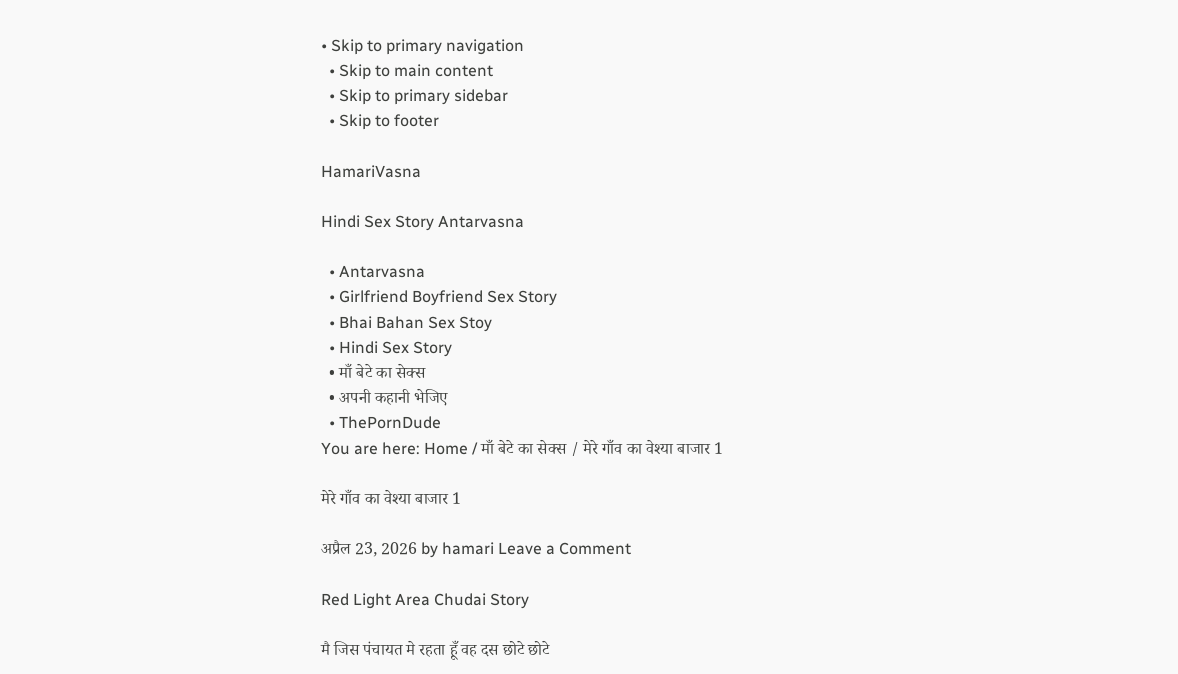• Skip to primary navigation
  • Skip to main content
  • Skip to primary sidebar
  • Skip to footer

HamariVasna

Hindi Sex Story Antarvasna

  • Antarvasna
  • Girlfriend Boyfriend Sex Story
  • Bhai Bahan Sex Stoy
  • Hindi Sex Story
  • माँ बेटे का सेक्स
  • अपनी कहानी भेजिए
  • ThePornDude
You are here: Home / माँ बेटे का सेक्स / मेरे गाँव का वेश्या बाजार 1

मेरे गाँव का वेश्या बाजार 1

अप्रैल 23, 2026 by hamari Leave a Comment

Red Light Area Chudai Story

मै जिस पंचायत मे रहता हूँ वह दस छोटे छोटे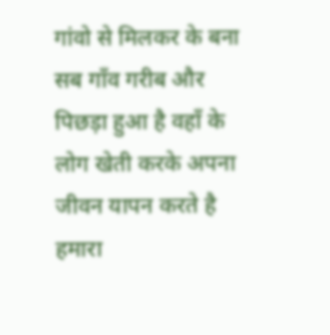गांवो से मिलकर के बना सब गाँव गरीब और पिछड़ा हुआ है वहाँ के लोग खेती करके अपना जीवन यापन करते है हमारा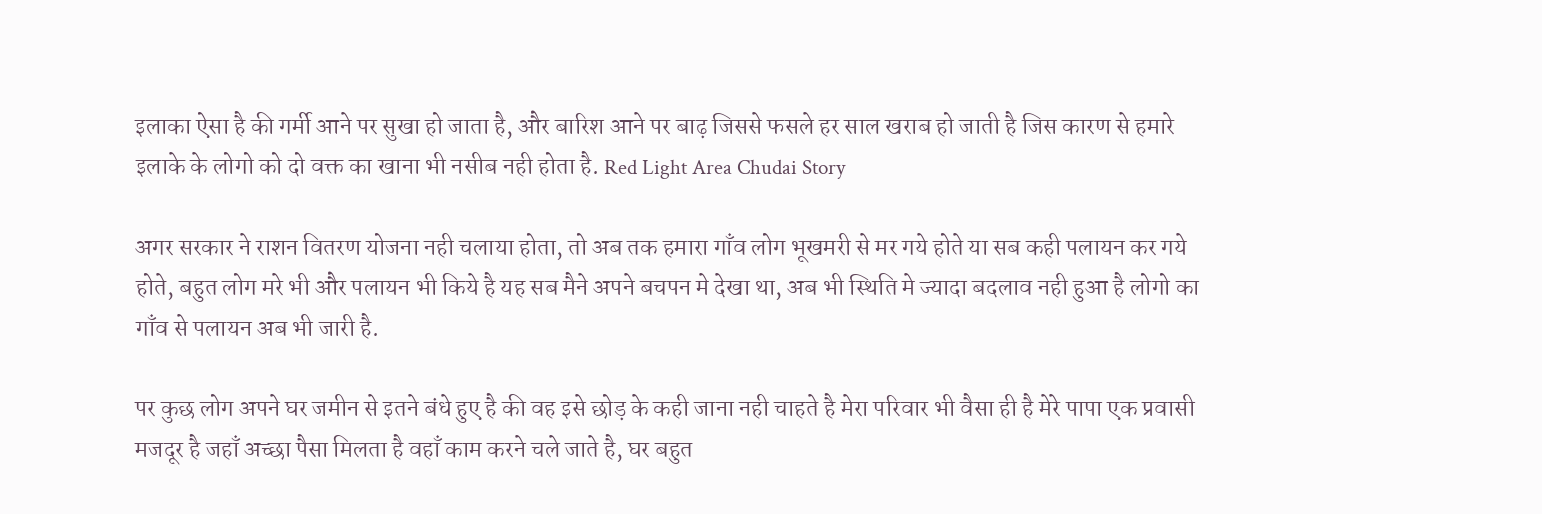इलाका ऐसा है की गर्मी आने पर सुखा हो जाता है, और बारिश आने पर बाढ़ जिससे फसले हर साल खराब हो जाती है जिस कारण से हमारे इलाके के लोगो को दो वक्त का खाना भी नसीब नही होता है. Red Light Area Chudai Story

अगर सरकार ने राशन वितरण योजना नही चलाया होता, तो अब तक हमारा गाँव लोग भूखमरी से मर गये होते या सब कही पलायन कर गये होते, बहुत लोग मरे भी और पलायन भी किये है यह सब मैने अपने बचपन मे देखा था, अब भी स्थिति मे ज्यादा बदलाव नही हुआ है लोगो का गाँव से पलायन अब भी जारी है.

पर कुछ लोग अपने घर जमीन से इतने बंधे हुए है की वह इसे छोड़ के कही जाना नही चाहते है मेरा परिवार भी वैसा ही है मेरे पापा एक प्रवासी मजदूर है जहाँ अच्छा पैसा मिलता है वहाँ काम करने चले जाते है, घर बहुत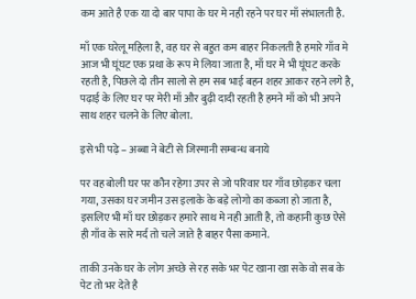कम आते है एक या दो बार पापा के घर मे नही रहने पर घर माँ संभालती है.

माँ एक घरेलू महिला है, वह घर से बहुत कम बाहर निकलती है हमारे गाँव मे आज भी घूंघट एक प्रथा के रूप मे लिया जाता है, माँ घर मे भी घूंघट करके रहती है, पिछले दो तीन सालो से हम सब भाई बहन शहर आकर रहने लगे है, पढ़ाई के लिए घर पर मेरी माँ और बुढ़ी दादी रहती है हमने माँ को भी अपने साथ शहर चलने के लिए बोला.

इसे भी पढ़े – अब्बा ने बेटी से जिस्मानी सम्बन्ध बनाये

पर वह बोली घर पर कौन रहेगा उपर से जो परिवार घर गाँव छोड़कर चला गया, उसका घर जमीन उस इलाके के बड़े लोगो का कब्जा हो जाता है, इसलिए भी माँ घर छोड़कर हमारे साथ मे नही आती है, तो कहानी कुछ ऐसे ही गाँव के सारे मर्द तो चले जाते है बाहर पैसा कमाने.

ताकी उनके घर के लोग अच्छे से रह सके भर पेट खाना खा सके वो सब के पेट तो भर देते है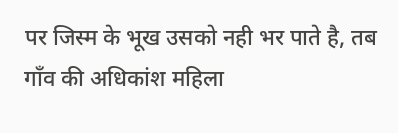पर जिस्म के भूख उसको नही भर पाते है, तब गाँव की अधिकांश महिला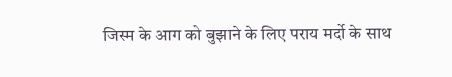जिस्म के आग को बुझाने के लिए पराय मर्दो के साथ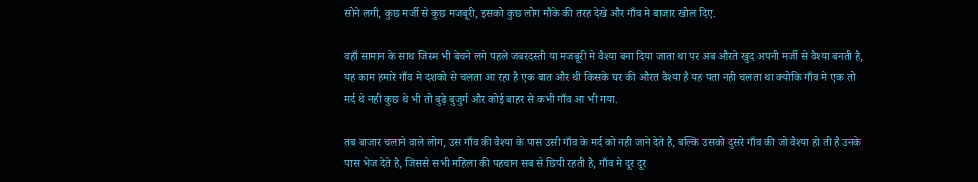सोने लगी, कुछ मर्जी से कुछ मजबूरी, इसको कुछ लोग मौके की तरह देखे और गाँव मे बाजार खोल दिए.

वहाँ सामान के साथ जिस्म भी बेचने लगे पहले जबरदस्ती या मजबूरी मे वैश्या बना दिया जाता था पर अब औरते खुद अपनी मर्जी से वैश्या बनती है, यह काम हमारे गाँव मे दशको से चलता आ रहा है एक बात और थी किसके घर की औरत वैश्या है यह पता नही चलता था क्योकि गाँव मे एक तो मर्द थे नही कुछ थे भी तो बुढ़े बुजुर्ग और कोई बाहर से कभी गाँव आ भी गया.

तब बाजार चलाने वाले लोग, उस गाँव की वैश्या के पास उसी गाँव के मर्द को नही जाने देते है, बल्कि उसको दुसरे गाँव की जो वैश्या हो ती है उनके पास भेज देते है, जिससे सभी महिला की पहचान सब से छिपी रहती है, गाँव मे दूर दूर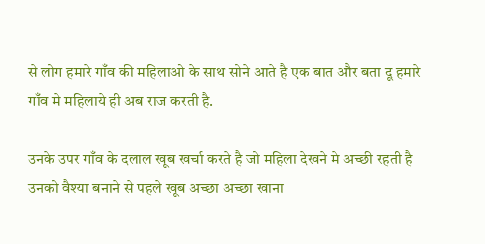से लोग हमारे गाँव की महिलाओ के साथ सोने आते है एक बात और बता दू हमारे गाँव मे महिलाये ही अब राज करती है.

उनके उपर गाँव के दलाल खूब खर्चा करते है जो महिला देखने मे अच्छी रहती है उनको वैश्या बनाने से पहले खूब अच्छा अच्छा खाना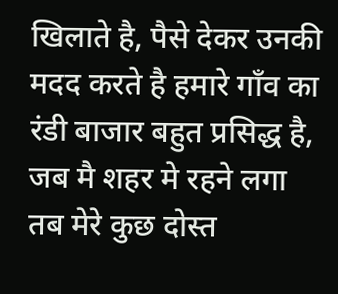खिलाते है, पैसे देकर उनकी मदद करते है हमारे गाँव का रंडी बाजार बहुत प्रसिद्ध है, जब मै शहर मे रहने लगा तब मेरे कुछ दोस्त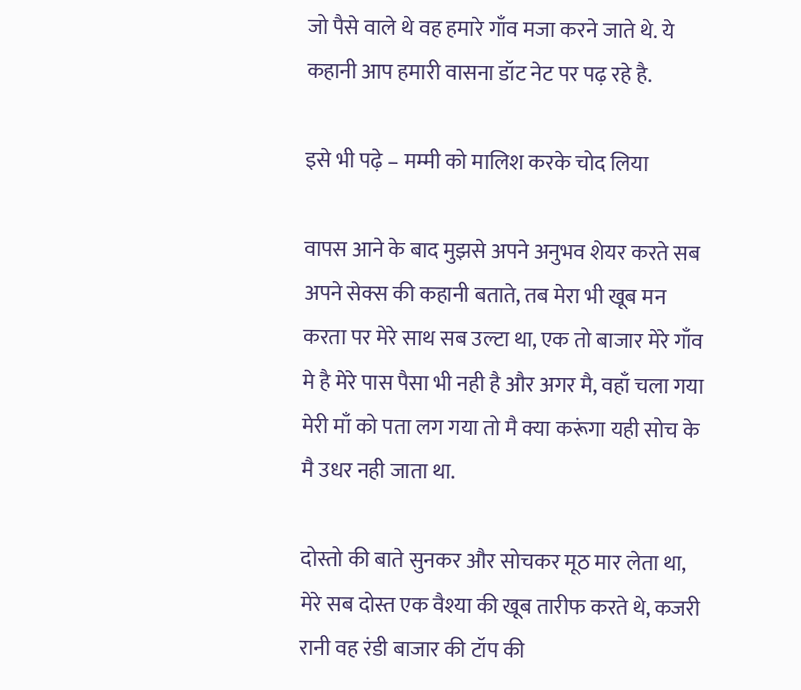जो पैसे वाले थे वह हमारे गाँव मजा करने जाते थे. ये कहानी आप हमारी वासना डॉट नेट पर पढ़ रहे है.

इसे भी पढ़े – मम्मी को मालिश करके चोद लिया

वापस आने के बाद मुझसे अपने अनुभव शेयर करते सब अपने सेक्स की कहानी बताते, तब मेरा भी खूब मन करता पर मेरे साथ सब उल्टा था, एक तो बाजार मेरे गाँव मे है मेरे पास पैसा भी नही है और अगर मै, वहाँ चला गया मेरी माँ को पता लग गया तो मै क्या करूंगा यही सोच के मै उधर नही जाता था.

दोस्तो की बाते सुनकर और सोचकर मूठ मार लेता था, मेरे सब दोस्त एक वैश्या की खूब तारीफ करते थे, कजरी रानी वह रंडी बाजार की टॉप की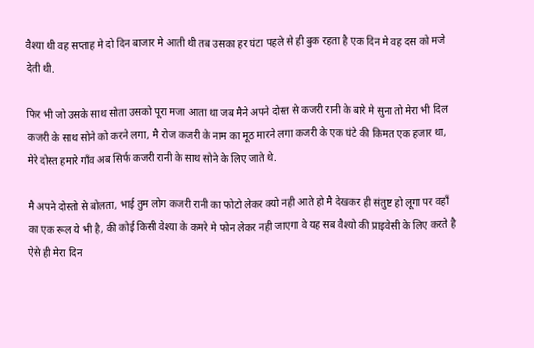वैश्या थी वह सप्ताह मे दो दिन बाजार मे आती थी तब उसका हर घंटा पहले से ही बुक रहता है एक दिन मे वह दस को मजे देती थी.

फिर भी जो उसके साथ सोता उसको पूरा मजा आता था जब मैने अपने दोस्त से कजरी रानी के बारे मे सुना तो मेरा भी दिल कजरी के साथ सोने को करने लगा, मै रोज कजरी के नाम का मूठ मारने लगा कजरी के एक घंटे की किमत एक हजार था, मेरे दोस्त हमारे गाँव अब सिर्फ कजरी रानी के साथ सोने के लिए जाते थे.

मै अपने दोस्तो से बोलता, भाई तुम लोग कजरी रानी का फोटो लेकर क्यो नही आते हो मै देखकर ही संतुष्ट हो लूगा पर वहाँ का एक रूल ये भी है, की कोई किसी वेश्या के कमरे मे फोन लेकर नही जाएगा वे यह सब वैश्यो की प्राइवेसी के लिए करते है ऐसे ही मेरा दिन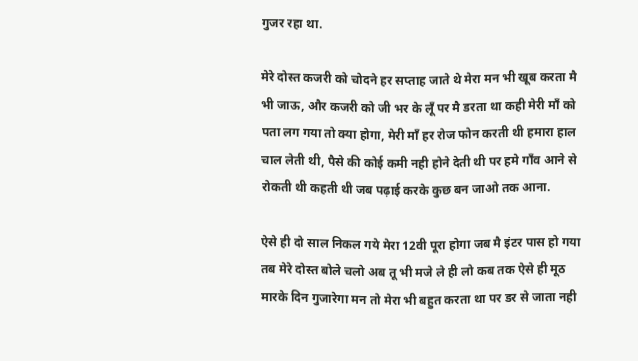गुजर रहा था.

मेरे दोस्त कजरी को चोदने हर सप्ताह जाते थे मेरा मन भी खूब करता मै भी जाऊ, और कजरी को जी भर के लूँ पर मै डरता था कही मेरी माँ को पता लग गया तो क्या होगा, मेरी माँ हर रोज फोन करती थी हमारा हाल चाल लेती थी, पैसे की कोई कमी नही होने देती थी पर हमे गाँव आने से रोकती थी कहती थी जब पढ़ाई करके कुछ बन जाओ तक आना.

ऐसे ही दो साल निकल गये मेरा 12वी पूरा होगा जब मै इंटर पास हो गया तब मेरे दोस्त बोले चलो अब तू भी मजे ले ही लो कब तक ऐसे ही मूठ मारके दिन गुजारेगा मन तो मेरा भी बहुत करता था पर डर से जाता नही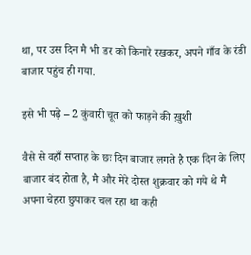था, पर उस दिन मै भी डर को किनारे रखकर, अपने गाँव के रंडी बाजार पहुंच ही गया.

इसे भी पढ़े – 2 कुंवारी चूत को फाड़ने की ख़ुशी

वैसे से वहाँ सप्ताह के छः दिन बाजार लगते है एक दिन के लिए बाजार बंद होता है, मै और मेरे दोस्त शुक्रवार को गये थे मै अपना चेहरा छुपाकर चल रहा था कही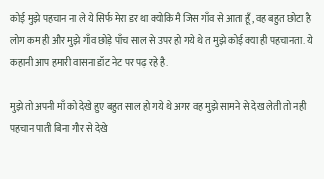कोई मुझे पहचान ना ले ये सिर्फ मेरा डर था क्योकि मै जिस गाँव से आता हूँ, वह बहुत छोटा है लोग कम ही और मुझे गाँव छोड़े पाँच साल से उपर हो गये थे त मुझे कोई क्या ही पहचानता. ये कहानी आप हमारी वासना डॉट नेट पर पढ़ रहे है.

मुझे तो अपनी माँ को देखे हुए बहुत साल हो गये थे अगर वह मुझे सामने से देख लेती तो नही पहचान पाती बिना गौर से देखे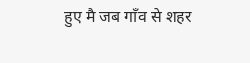हुए मै जब गाँव से शहर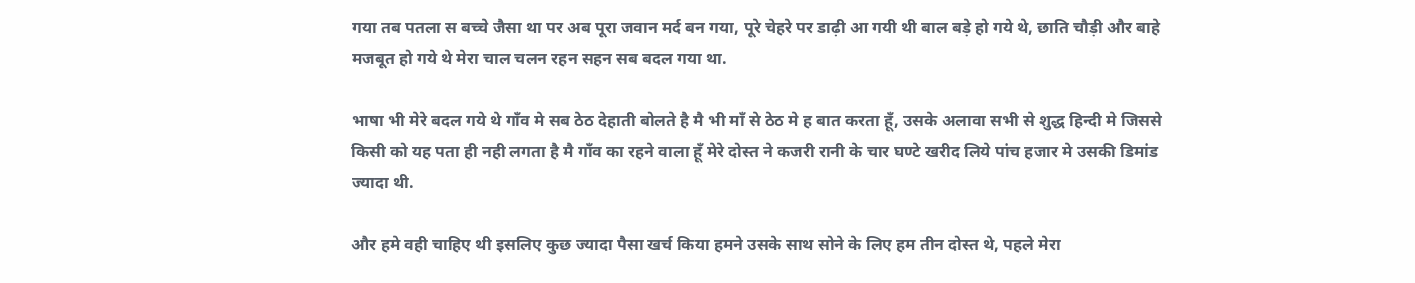गया तब पतला स बच्चे जैसा था पर अब पूरा जवान मर्द बन गया, पूरे चेहरे पर डाढ़ी आ गयी थी बाल बड़े हो गये थे, छाति चौड़ी और बाहे मजबूत हो गये थे मेरा चाल चलन रहन सहन सब बदल गया था.

भाषा भी मेरे बदल गये थे गाँव मे सब ठेठ देहाती बोलते है मै भी माँ से ठेठ मे ह बात करता हूँ, उसके अलावा सभी से शुद्ध हिन्दी मे जिससे किसी को यह पता ही नही लगता है मै गाँव का रहने वाला हूँ मेरे दोस्त ने कजरी रानी के चार घण्टे खरीद लिये पांच हजार मे उसकी डिमांड ज्यादा थी.

और हमे वही चाहिए थी इसलिए कुछ ज्यादा पैसा खर्च किया हमने उसके साथ सोने के लिए हम तीन दोस्त थे, पहले मेरा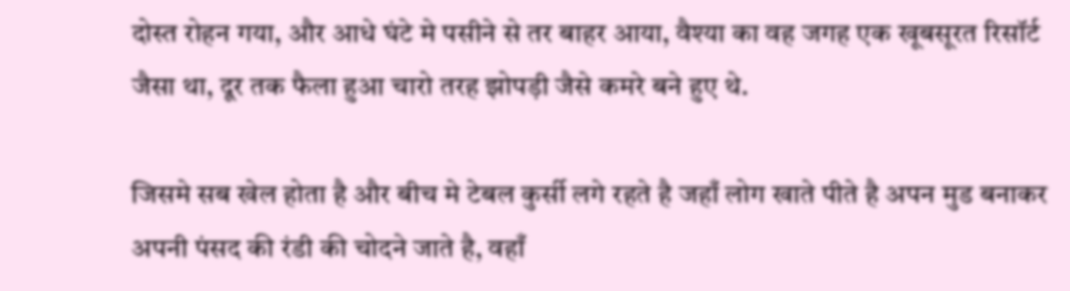दोस्त रोहन गया, और आधे घंटे मे पसीने से तर बाहर आया, वैश्या का वह जगह एक खूबसूरत रिसॉर्ट जैसा था, दूर तक फैला हुआ चारो तरह झोपड़ी जैसे कमरे बने हुए थे.

जिसमे सब खेल होता है और बीच मे टेबल कुर्सी लगे रहते है जहाँ लोग खाते पीते है अपन मुड बनाकर अपनी पंसद की रंडी की चोदने जाते है, वहाँ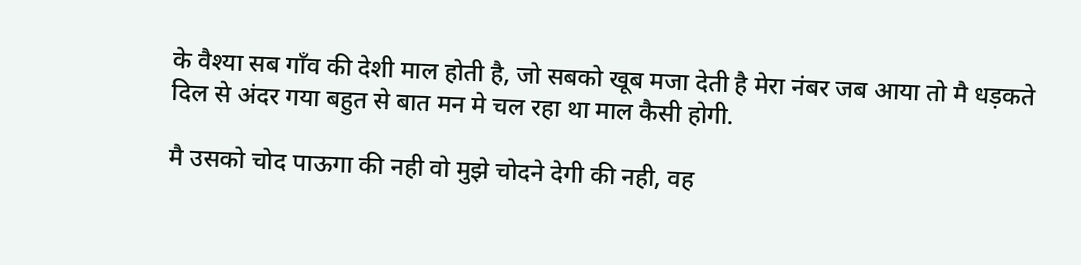के वैश्या सब गाँव की देशी माल होती है, जो सबको खूब मजा देती है मेरा नंबर जब आया तो मै धड़कते दिल से अंदर गया बहुत से बात मन मे चल रहा था माल कैसी होगी.

मै उसको चोद पाऊगा की नही वो मुझे चोदने देगी की नही, वह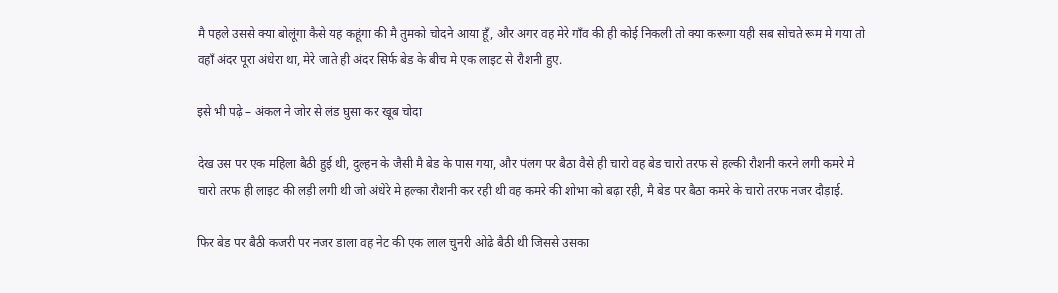मै पहले उससे क्या बोलूंगा कैसे यह कहूंगा की मै तुमको चोदने आया हूँ, और अगर वह मेरे गाँव की ही कोई निकली तो क्या करूगा यही सब सोचते रूम मे गया तो वहाँ अंदर पूरा अंधेरा था, मेरे जाते ही अंदर सिर्फ बेड के बीच मे एक लाइट से रौशनी हुए.

इसे भी पढ़े – अंकल ने जोर से लंड घुसा कर खूब चोदा

देख उस पर एक महिला बैठी हुई थी, दुल्हन के जैसी मै बेड के पास गया, और पंलग पर बैठा वैसे ही चारो वह बेड चारो तरफ से हल्की रौशनी करने लगी कमरे मे चारो तरफ ही लाइट की लड़ी लगी थी जो अंधेरे मे हल्का रौशनी कर रही थी वह कमरे की शोभा को बढ़ा रही, मै बेड पर बैठा कमरे के चारो तरफ नजर दौड़ाई.

फिर बेड पर बैठी कजरी पर नजर डाला वह नेट की एक लाल चुनरी ओढे बैठी थी जिससे उसका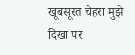खूबसूरत चेहरा मुझे दिखा पर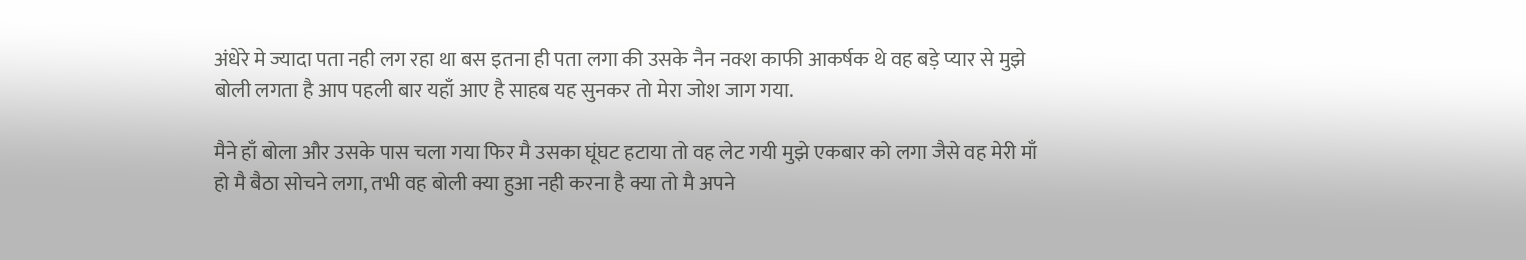अंधेरे मे ज्यादा पता नही लग रहा था बस इतना ही पता लगा की उसके नैन नक्श काफी आकर्षक थे वह बड़े प्यार से मुझे बोली लगता है आप पहली बार यहाँ आए है साहब यह सुनकर तो मेरा जोश जाग गया.

मैने हाँ बोला और उसके पास चला गया फिर मै उसका घूंघट हटाया तो वह लेट गयी मुझे एकबार को लगा जैसे वह मेरी माँ हो मै बैठा सोचने लगा, तभी वह बोली क्या हुआ नही करना है क्या तो मै अपने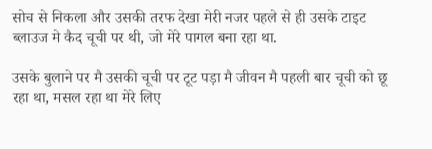सोच से निकला और उसकी तरफ देखा मेरी नजर पहले से ही उसके टाइट ब्लाउज मे कैद चूची पर थी, जो मेरे पागल बना रहा था.

उसके बुलाने पर मै उसकी चूची पर टूट पड़ा मै जीवन मै पहली बार चूची को छू रहा था, मसल रहा था मेरे लिए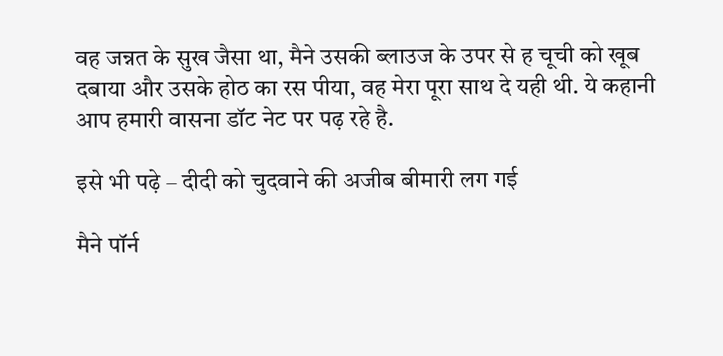वह जन्नत के सुख जैसा था, मैने उसकी ब्लाउज के उपर से ह चूची को खूब दबाया और उसके होठ का रस पीया, वह मेरा पूरा साथ दे यही थी. ये कहानी आप हमारी वासना डॉट नेट पर पढ़ रहे है.

इसे भी पढ़े – दीदी को चुदवाने की अजीब बीमारी लग गई

मैने पॉर्न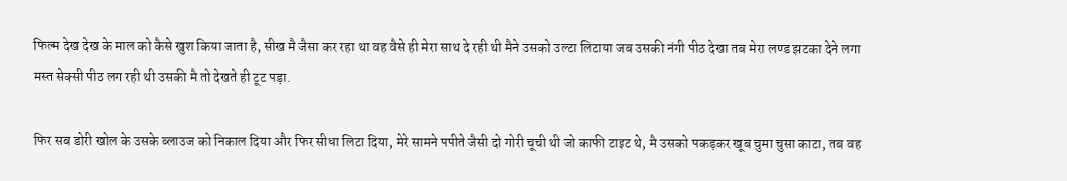फिल्म देख देख के माल को कैसे खुश किया जाता है, सीख मै जैसा कर रहा था वह वैसे ही मेरा साथ दे रही थी मैने उसको उल्टा लिटाया जब उसकी नंगी पीठ देखा तब मेरा लण्ड झटका देने लगा मस्त सेक्सी पीठ लग रही थी उसकी मै तो देखते ही टूट पड़ा.

फिर सब डोरी खोल के उसके ब्लाउज को निकाल दिया और फिर सीधा लिटा दिया, मेरे सामने पपीते जैसी दो गोरी चूची थी जो काफी टाइट थे, मै उसको पकड़कर खूब चुमा चुसा काटा, तब वह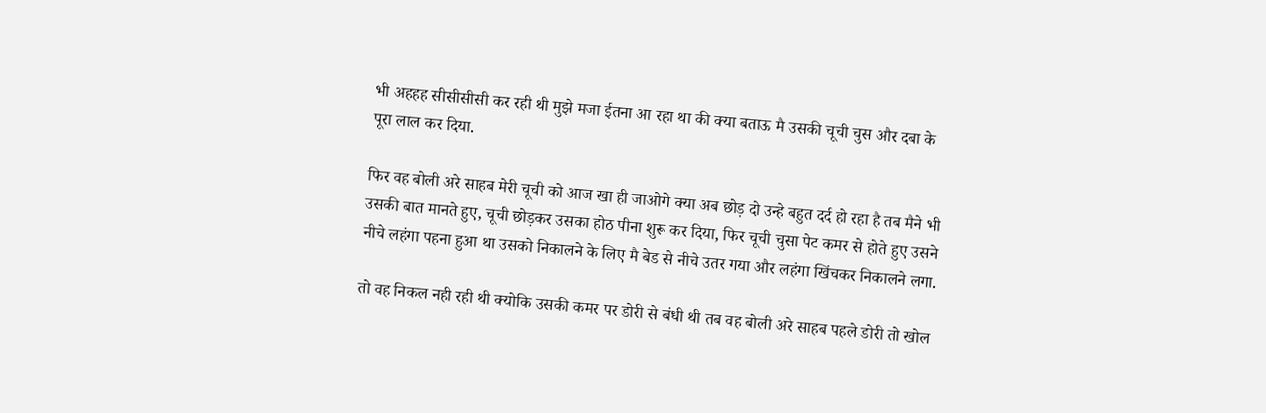भी अहहह सीसीसीसी कर रही थी मुझे मजा ईतना आ रहा था की क्या बताऊ मै उसकी चूची चुस और दबा के पूरा लाल कर दिया.

फिर वह बोली अरे साहब मेरी चूची को आज खा ही जाओगे क्या अब छोड़ दो उन्हे बहुत दर्द हो रहा है तब मैने भी उसकी बात मानते हुए, चूची छोड़कर उसका होठ पीना शुरू कर दिया, फिर चूची चुसा पेट कमर से होते हुए उसने नीचे लहंगा पहना हुआ था उसको निकालने के लिए मै बेड से नीचे उतर गया और लहंगा खिंचकर निकालने लगा.

तो वह निकल नही रही थी क्योकि उसकी कमर पर डोरी से बंधी थी तब वह बोली अरे साहब पहले डोरी तो खोल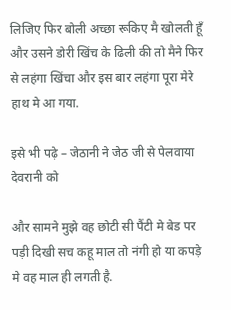लिजिए फिर बोली अच्छा रूकिए मै खोलती हूँ और उसने डोरी खिंच के ढिली की तो मैने फिर से लहंगा खिंचा और इस बार लहंगा पूरा मेरे हाथ मे आ गया.

इसे भी पढ़े – जेठानी ने जेठ जी से पेलवाया देवरानी को

और सामने मुझे वह छोटी सी पैंटी मे बेड पर पड़ी दिखी सच कहू माल तो नंगी हो या कपड़े मे वह माल ही लगती है.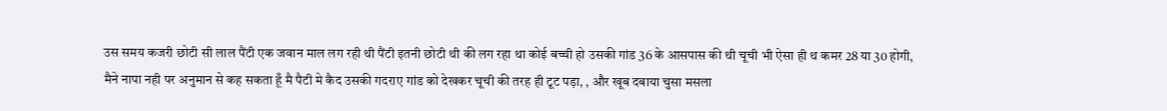उस समय कजरी छोटी सी लाल पैंटी एक जवान माल लग रही थी पैंटी इतनी छोटी थी की लग रहा था कोई बच्ची हो उसकी गांड 36 के आसपास की थी चूची भी ऐसा ही थ कमर 28 या 30 होगी, मैने नापा नही पर अनुमान से कह सकता हूँ मै पैटी मे कैद उसकी गदराए गांड को देखकर चूची की तरह ही टूट पड़ा, , और खूब दबाया चुसा मसला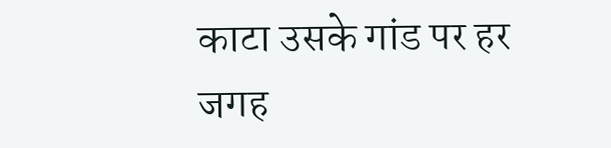काटा उसके गांड पर हर जगह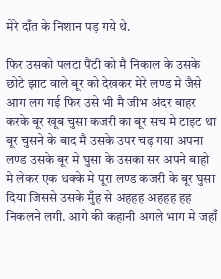मेरे दाँत के निशान पड़ गये थे.

फिर उसको पलटा पैंटी को मै निकाल के उसके छोटे झाट वाले बूर को देखकर मेरे लण्ड मे जैसे आग लग गई फिर उसे भी मै जीभ अंदर बाहर करके बूर खूब चुसा कजरी का बूर सच मे टाइट था बूर चुसने के बाद मै उसके उपर चढ़ गया अपना लण्ड उसके बूर मे घुसा के उसका सर अपने बाहो मे लेकर एक धक्के मे पूरा लण्ड कजरी के बूर घुसा दिया जिससे उसके मुँह से अहहह अहहह हह निकलने लगी. आगे की कहानी अगले भाग मे जहाँ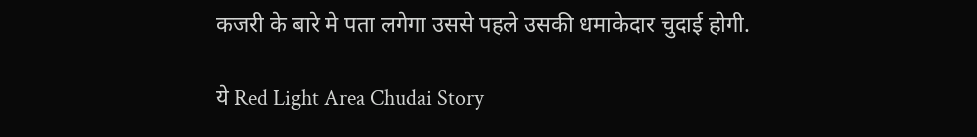कजरी के बारे मे पता लगेगा उससे पहले उसकी धमाकेदार चुदाई होगी.

ये Red Light Area Chudai Story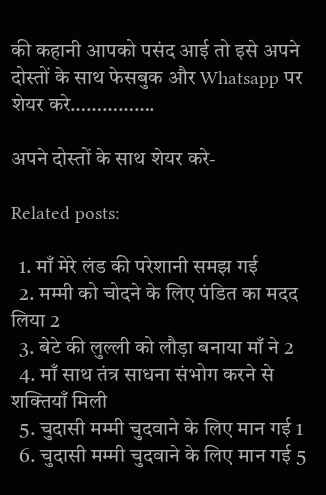की कहानी आपको पसंद आई तो इसे अपने दोस्तों के साथ फेसबुक और Whatsapp पर शेयर करे…………….

अपने दोस्तों के साथ शेयर करे-

Related posts:

  1. माँ मेरे लंड की परेशानी समझ गई
  2. मम्मी को चोदने के लिए पंडित का मदद लिया 2
  3. बेटे की लुल्ली को लौड़ा बनाया माँ ने 2
  4. माँ साथ तंत्र साधना संभोग करने से शक्तियाँ मिली
  5. चुदासी मम्मी चुदवाने के लिए मान गई 1
  6. चुदासी मम्मी चुदवाने के लिए मान गई 5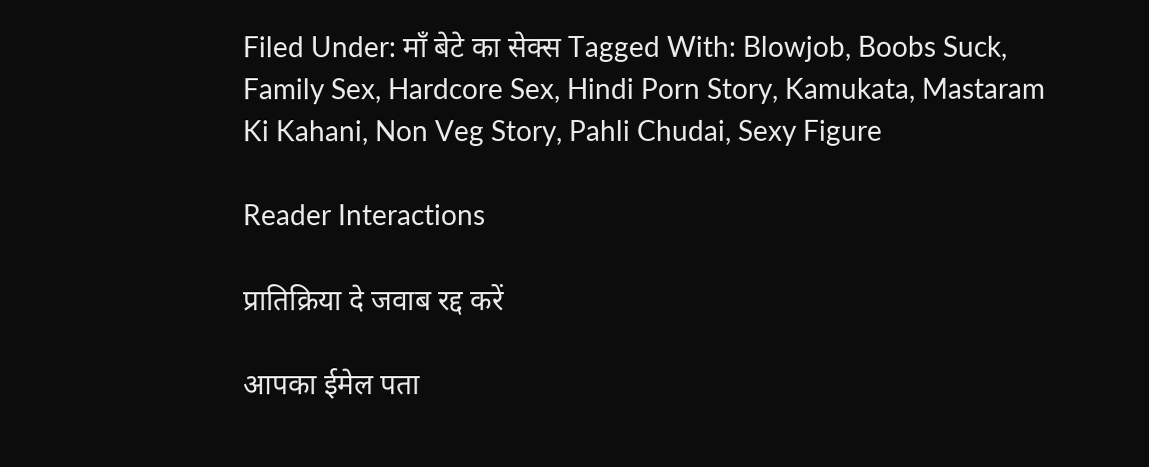Filed Under: माँ बेटे का सेक्स Tagged With: Blowjob, Boobs Suck, Family Sex, Hardcore Sex, Hindi Porn Story, Kamukata, Mastaram Ki Kahani, Non Veg Story, Pahli Chudai, Sexy Figure

Reader Interactions

प्रातिक्रिया दे जवाब रद्द करें

आपका ईमेल पता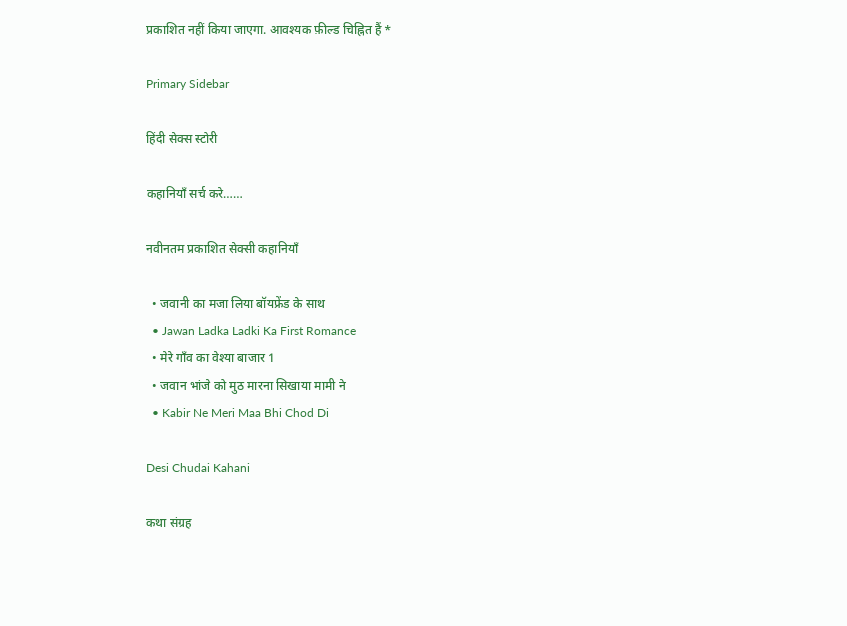प्रकाशित नहीं किया जाएगा. आवश्यक फ़ील्ड चिह्नित हैं *

Primary Sidebar

हिंदी सेक्स स्टोरी

कहानियाँ सर्च करे……

नवीनतम प्रकाशित सेक्सी कहानियाँ

  • जवानी का मजा लिया बॉयफ्रेंड के साथ
  • Jawan Ladka Ladki Ka First Romance
  • मेरे गाँव का वेश्या बाजार 1
  • जवान भांजे को मुठ मारना सिखाया मामी ने
  • Kabir Ne Meri Maa Bhi Chod Di

Desi Chudai Kahani

कथा संग्रह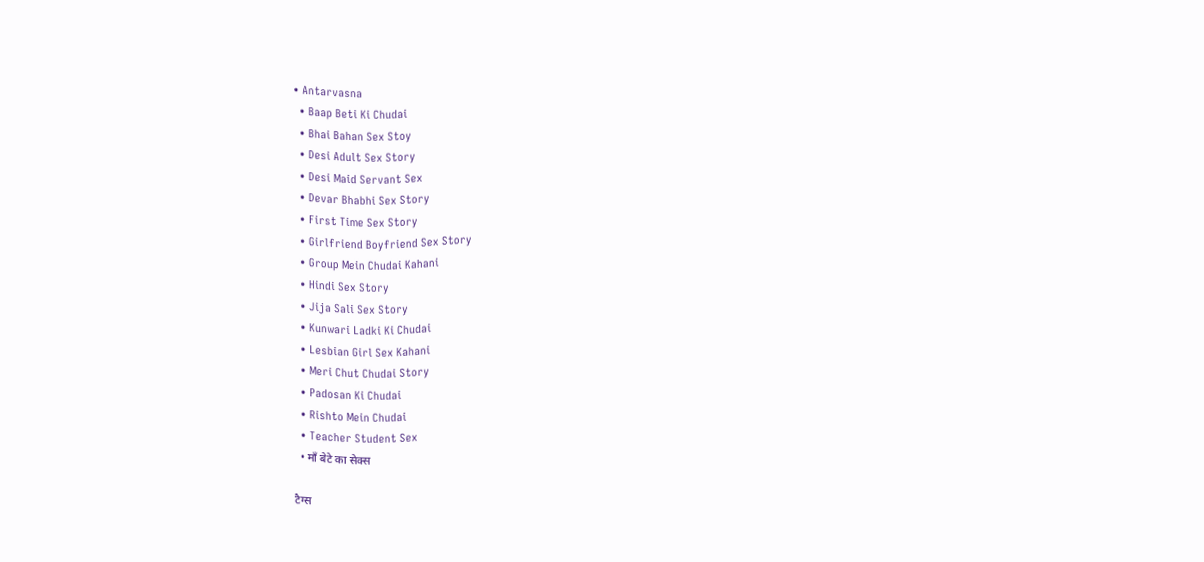• Antarvasna
  • Baap Beti Ki Chudai
  • Bhai Bahan Sex Stoy
  • Desi Adult Sex Story
  • Desi Maid Servant Sex
  • Devar Bhabhi Sex Story
  • First Time Sex Story
  • Girlfriend Boyfriend Sex Story
  • Group Mein Chudai Kahani
  • Hindi Sex Story
  • Jija Sali Sex Story
  • Kunwari Ladki Ki Chudai
  • Lesbian Girl Sex Kahani
  • Meri Chut Chudai Story
  • Padosan Ki Chudai
  • Rishto Mein Chudai
  • Teacher Student Sex
  • माँ बेटे का सेक्स

टैग्स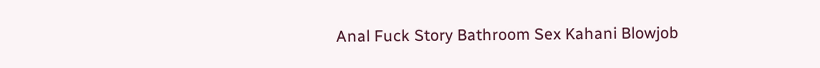Anal Fuck Story Bathroom Sex Kahani Blowjob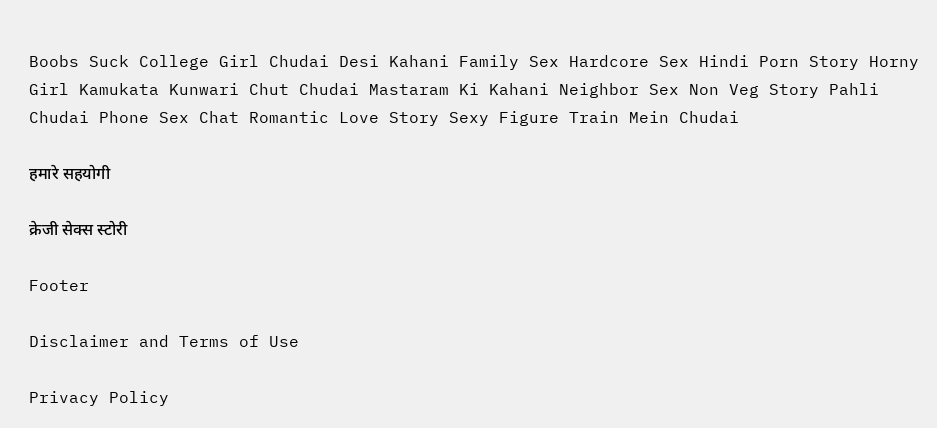Boobs Suck College Girl Chudai Desi Kahani Family Sex Hardcore Sex Hindi Porn Story Horny Girl Kamukata Kunwari Chut Chudai Mastaram Ki Kahani Neighbor Sex Non Veg Story Pahli Chudai Phone Sex Chat Romantic Love Story Sexy Figure Train Mein Chudai

हमारे सहयोगी

क्रेजी सेक्स स्टोरी

Footer

Disclaimer and Terms of Use

Privacy Policy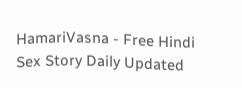HamariVasna - Free Hindi Sex Story Daily Updated